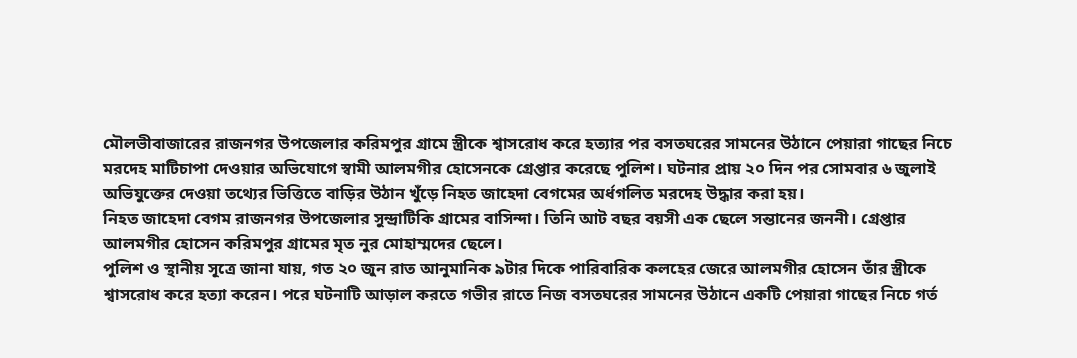মৌলভীবাজারের রাজনগর উপজেলার করিমপুর গ্রামে স্ত্রীকে শ্বাসরোধ করে হত্যার পর বসতঘরের সামনের উঠানে পেয়ারা গাছের নিচে মরদেহ মাটিচাপা দেওয়ার অভিযোগে স্বামী আলমগীর হোসেনকে গ্রেপ্তার করেছে পুলিশ। ঘটনার প্রায় ২০ দিন পর সোমবার ৬ জুলাই অভিযুক্তের দেওয়া তথ্যের ভিত্তিতে বাড়ির উঠান খুঁড়ে নিহত জাহেদা বেগমের অর্ধগলিত মরদেহ উদ্ধার করা হয়।
নিহত জাহেদা বেগম রাজনগর উপজেলার সুন্দ্রাটিকি গ্রামের বাসিন্দা। তিনি আট বছর বয়সী এক ছেলে সন্তানের জননী। গ্রেপ্তার আলমগীর হোসেন করিমপুর গ্রামের মৃত নুর মোহাম্মদের ছেলে।
পুলিশ ও স্থানীয় সূত্রে জানা যায়, গত ২০ জুন রাত আনুমানিক ৯টার দিকে পারিবারিক কলহের জেরে আলমগীর হোসেন তাঁর স্ত্রীকে শ্বাসরোধ করে হত্যা করেন। পরে ঘটনাটি আড়াল করতে গভীর রাতে নিজ বসতঘরের সামনের উঠানে একটি পেয়ারা গাছের নিচে গর্ত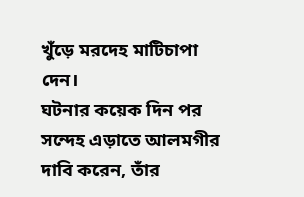খুঁড়ে মরদেহ মাটিচাপা দেন।
ঘটনার কয়েক দিন পর সন্দেহ এড়াতে আলমগীর দাবি করেন, তাঁর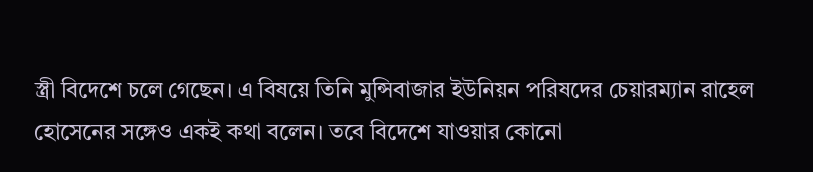স্ত্রী বিদেশে চলে গেছেন। এ বিষয়ে তিনি মুন্সিবাজার ইউনিয়ন পরিষদের চেয়ারম্যান রাহেল হোসেনের সঙ্গেও একই কথা বলেন। তবে বিদেশে যাওয়ার কোনো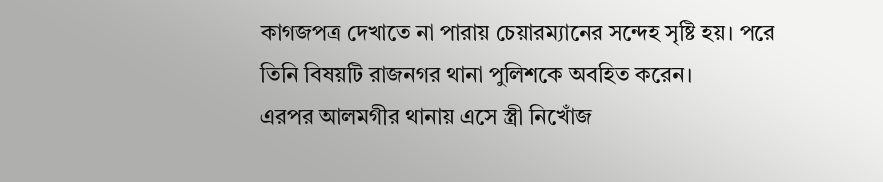কাগজপত্র দেখাতে না পারায় চেয়ারম্যানের সন্দেহ সৃষ্টি হয়। পরে তিনি বিষয়টি রাজনগর থানা পুলিশকে অবহিত করেন।
এরপর আলমগীর থানায় এসে স্ত্রী নিখোঁজ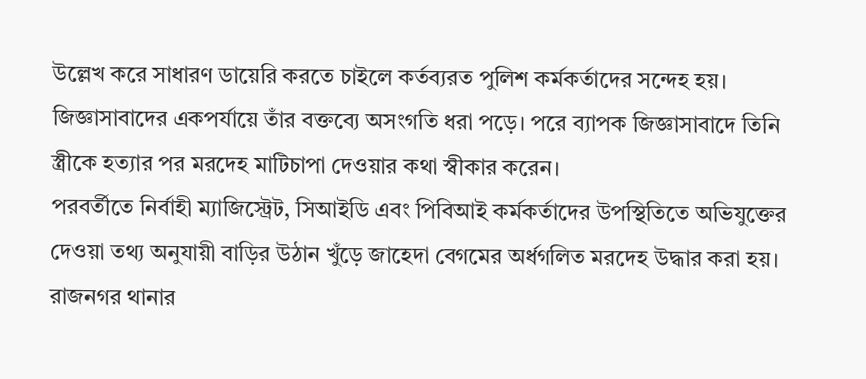উল্লেখ করে সাধারণ ডায়েরি করতে চাইলে কর্তব্যরত পুলিশ কর্মকর্তাদের সন্দেহ হয়। জিজ্ঞাসাবাদের একপর্যায়ে তাঁর বক্তব্যে অসংগতি ধরা পড়ে। পরে ব্যাপক জিজ্ঞাসাবাদে তিনি স্ত্রীকে হত্যার পর মরদেহ মাটিচাপা দেওয়ার কথা স্বীকার করেন।
পরবর্তীতে নির্বাহী ম্যাজিস্ট্রেট, সিআইডি এবং পিবিআই কর্মকর্তাদের উপস্থিতিতে অভিযুক্তের দেওয়া তথ্য অনুযায়ী বাড়ির উঠান খুঁড়ে জাহেদা বেগমের অর্ধগলিত মরদেহ উদ্ধার করা হয়।
রাজনগর থানার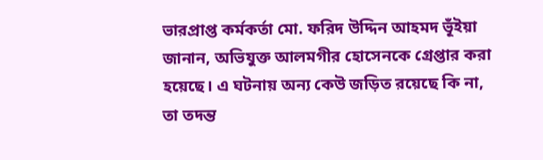ভারপ্রাপ্ত কর্মকর্তা মো. ফরিদ উদ্দিন আহমদ ভূঁইয়া জানান, অভিযুক্ত আলমগীর হোসেনকে গ্রেপ্তার করা হয়েছে। এ ঘটনায় অন্য কেউ জড়িত রয়েছে কি না, তা তদন্ত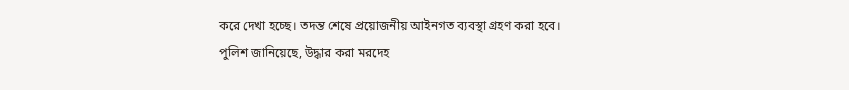করে দেখা হচ্ছে। তদন্ত শেষে প্রয়োজনীয় আইনগত ব্যবস্থা গ্রহণ করা হবে।
পুলিশ জানিয়েছে, উদ্ধার করা মরদেহ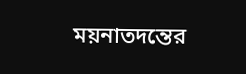ময়নাতদন্তের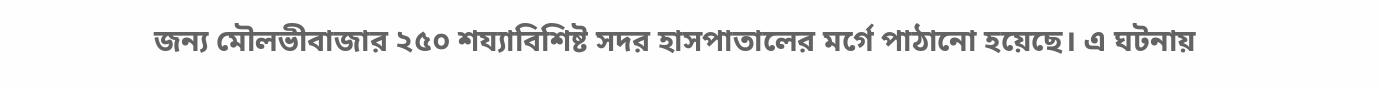জন্য মৌলভীবাজার ২৫০ শয্যাবিশিষ্ট সদর হাসপাতালের মর্গে পাঠানো হয়েছে। এ ঘটনায়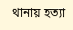থানায় হত্যা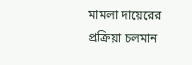মামলা দায়েরের প্রক্রিয়া চলমান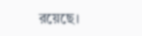রয়েছে।